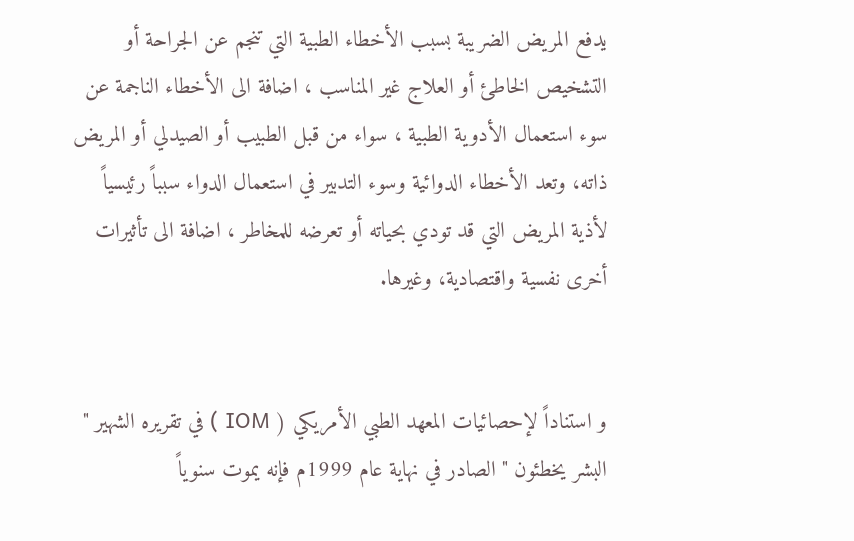يدفع المريض الضريبة بسبب الأخطاء الطبية التي تنجم عن الجراحة أو التشخيص الخاطئ أو العلاج غير المناسب ، اضافة الى الأخطاء الناجمة عن سوء استعمال الأدوية الطبية ، سواء من قبل الطبيب أو الصيدلي أو المريض ذاته، وتعد الأخطاء الدوائية وسوء التدبير في استعمال الدواء سبباً رئيسياً لأذية المريض التي قد تودي بحياته أو تعرضه للمخاطر ، اضافة الى تأثيرات أخرى نفسية واقتصادية، وغيرها.


و استناداً لإحصائيات المعهد الطبي الأمريكي ( IOM ) في تقريره الشهير " البشر يخطئون " الصادر في نهاية عام 1999م فإنه يموت سنوياً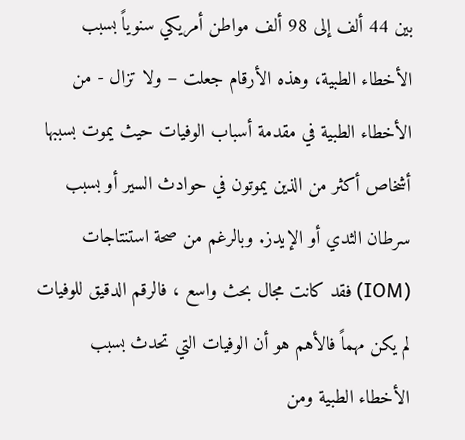بين 44 ألف إلى 98 ألف مواطن أمريكي سنوياً بسبب الأخطاء الطبية، وهذه الأرقام جعلت – ولا تزال - من الأخطاء الطبية في مقدمة أسباب الوفيات حيث يموت بسببها أشخاص أكثر من الذين يموتون في حوادث السير أو بسبب سرطان الثدي أو الإيدز. وبالرغم من صحة استنتاجات (IOM) فقد كانت مجال بحث واسع ، فالرقم الدقيق للوفيات لم يكن مهماً فالأهم هو أن الوفيات التي تحدث بسبب الأخطاء الطبية ومن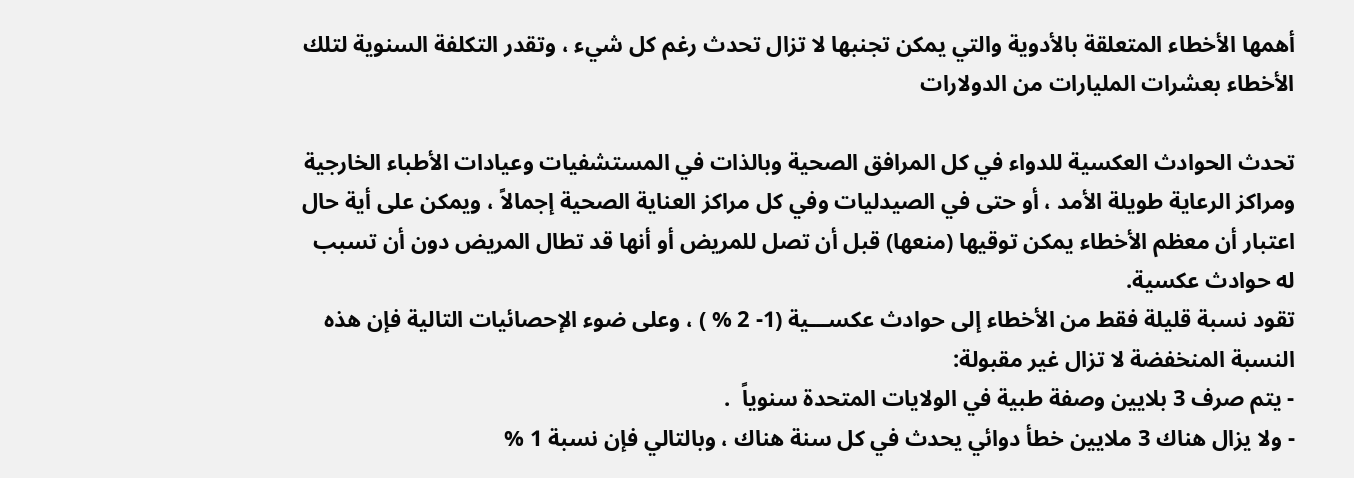أهمها الأخطاء المتعلقة بالأدوية والتي يمكن تجنبها لا تزال تحدث رغم كل شيء ، وتقدر التكلفة السنوية لتلك الأخطاء بعشرات المليارات من الدولارات

تحدث الحوادث العكسية للدواء في كل المرافق الصحية وبالذات في المستشفيات وعيادات الأطباء الخارجية ومراكز الرعاية طويلة الأمد ، أو حتى في الصيدليات وفي كل مراكز العناية الصحية إجمالاً ، ويمكن على أية حال اعتبار أن معظم الأخطاء يمكن توقيها (منعها) قبل أن تصل للمريض أو أنها قد تطال المريض دون أن تسبب له حوادث عكسية.
تقود نسبة قليلة فقط من الأخطاء إلى حوادث عكســـية (1- 2 % ) ، وعلى ضوء الإحصائيات التالية فإن هذه النسبة المنخفضة لا تزال غير مقبولة:
- يتم صرف 3 بلايين وصفة طبية في الولايات المتحدة سنوياً  .
- ولا يزال هناك 3 ملايين خطأ دوائي يحدث في كل سنة هناك ، وبالتالي فإن نسبة 1 %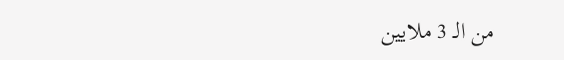من الـ 3 ملايين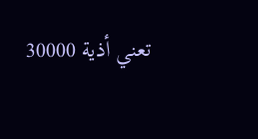تعني أذية 30000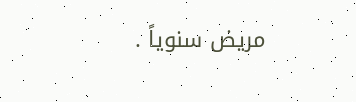مريض سنوياً .